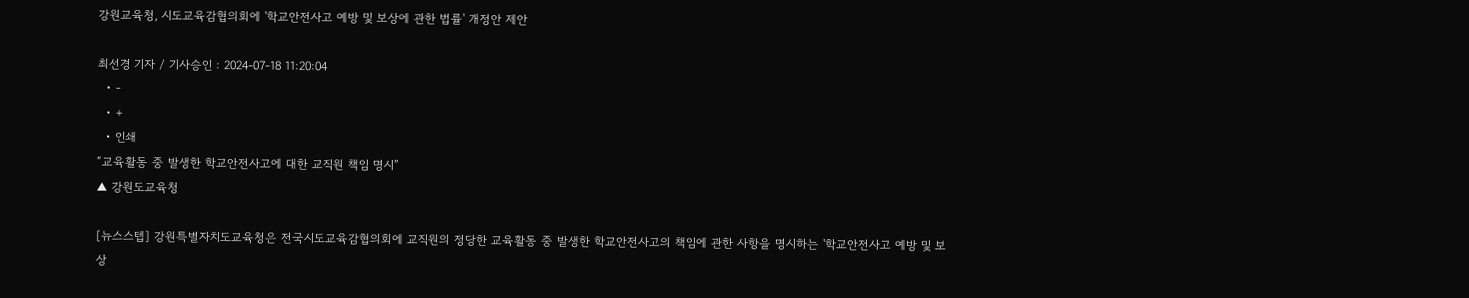강원교육청, 시도교육감협의회에 '학교안전사고 예방 및 보상에 관한 법률' 개정안 제안

최선경 기자 / 기사승인 : 2024-07-18 11:20:04
  • -
  • +
  • 인쇄
“교육활동 중 발생한 학교안전사고에 대한 교직원 책임 명시”
▲ 강원도교육청

[뉴스스텝] 강원특별자치도교육청은 전국시도교육감협의회에 교직원의 정당한 교육활동 중 발생한 학교안전사고의 책임에 관한 사항을 명시하는 '학교안전사고 예방 및 보상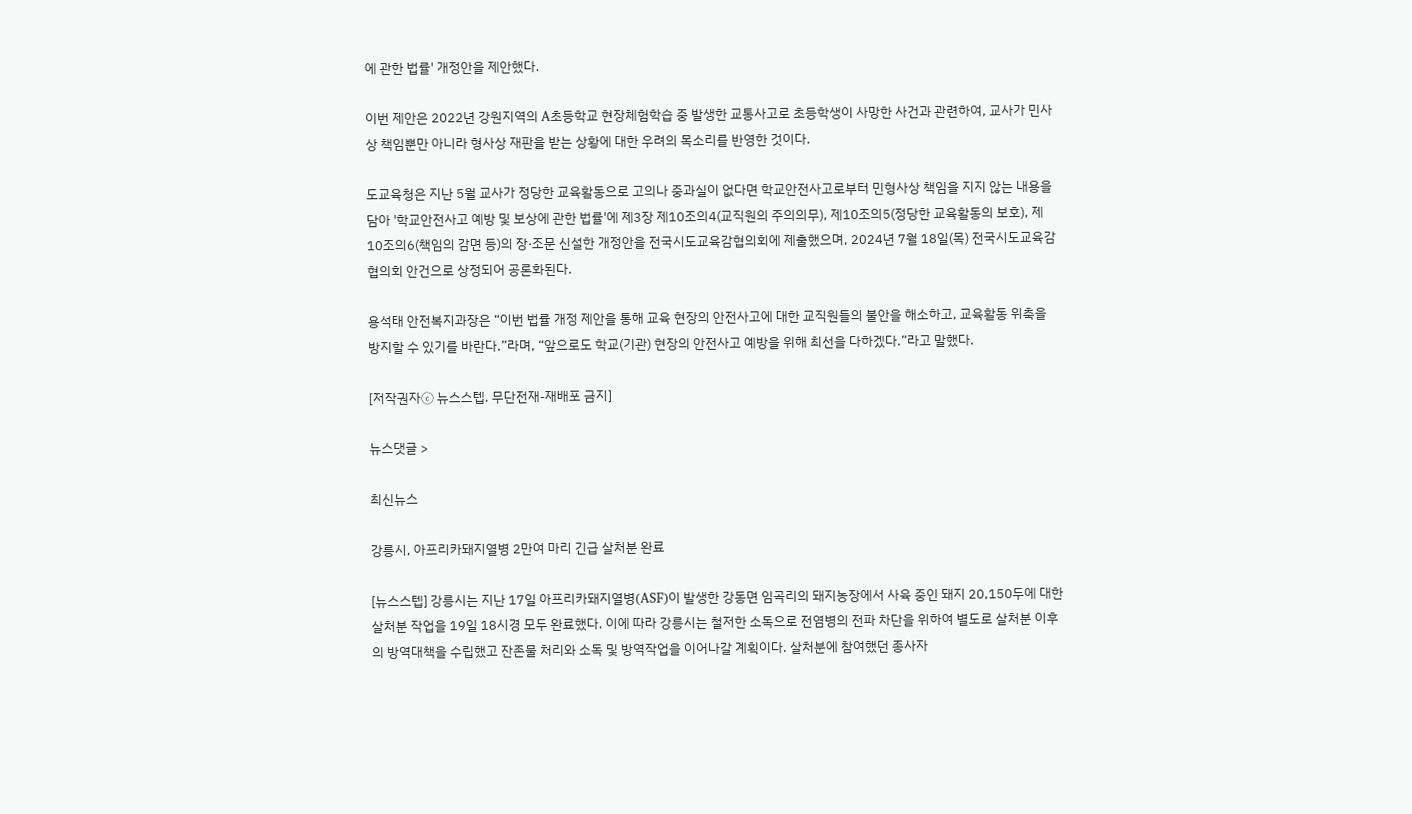에 관한 법률' 개정안을 제안했다.

이번 제안은 2022년 강원지역의 A초등학교 현장체험학습 중 발생한 교통사고로 초등학생이 사망한 사건과 관련하여, 교사가 민사상 책임뿐만 아니라 형사상 재판을 받는 상황에 대한 우려의 목소리를 반영한 것이다.

도교육청은 지난 5월 교사가 정당한 교육활동으로 고의나 중과실이 없다면 학교안전사고로부터 민형사상 책임을 지지 않는 내용을 담아 '학교안전사고 예방 및 보상에 관한 법률'에 제3장 제10조의4(교직원의 주의의무), 제10조의5(정당한 교육활동의 보호), 제10조의6(책임의 감면 등)의 장·조문 신설한 개정안을 전국시도교육감협의회에 제출했으며, 2024년 7월 18일(목) 전국시도교육감협의회 안건으로 상정되어 공론화된다.

용석태 안전복지과장은 “이번 법률 개정 제안을 통해 교육 현장의 안전사고에 대한 교직원들의 불안을 해소하고, 교육활동 위축을 방지할 수 있기를 바란다.”라며, “앞으로도 학교(기관) 현장의 안전사고 예방을 위해 최선을 다하겠다.”라고 말했다.

[저작권자ⓒ 뉴스스텝. 무단전재-재배포 금지]

뉴스댓글 >

최신뉴스

강릉시, 아프리카돼지열병 2만여 마리 긴급 살처분 완료

[뉴스스텝] 강릉시는 지난 17일 아프리카돼지열병(ASF)이 발생한 강동면 임곡리의 돼지농장에서 사육 중인 돼지 20,150두에 대한 살처분 작업을 19일 18시경 모두 완료했다. 이에 따라 강릉시는 철저한 소독으로 전염병의 전파 차단을 위하여 별도로 살처분 이후의 방역대책을 수립했고 잔존물 처리와 소독 및 방역작업을 이어나갈 계획이다. 살처분에 참여했던 종사자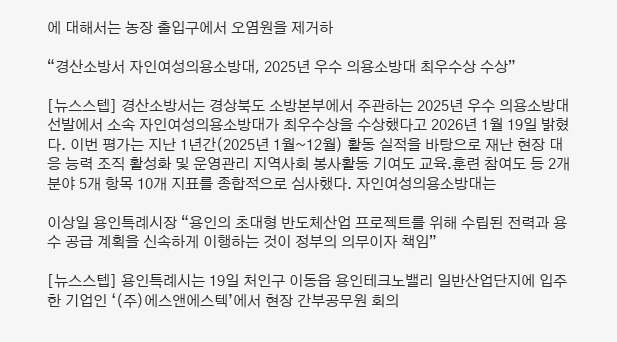에 대해서는 농장 출입구에서 오염원을 제거하

“경산소방서 자인여성의용소방대, 2025년 우수 의용소방대 최우수상 수상”

[뉴스스텝] 경산소방서는 경상북도 소방본부에서 주관하는 2025년 우수 의용소방대 선발에서 소속 자인여성의용소방대가 최우수상을 수상했다고 2026년 1월 19일 밝혔다. 이번 평가는 지난 1년간(2025년 1월~12월) 활동 실적을 바탕으로 재난 현장 대응 능력 조직 활성화 및 운영관리 지역사회 봉사활동 기여도 교육․훈련 참여도 등 2개 분야 5개 항목 10개 지표를 종합적으로 심사했다. 자인여성의용소방대는

이상일 용인특례시장 “용인의 초대형 반도체산업 프로젝트를 위해 수립된 전력과 용수 공급 계획을 신속하게 이행하는 것이 정부의 의무이자 책임”

[뉴스스텝] 용인특례시는 19일 처인구 이동읍 용인테크노밸리 일반산업단지에 입주한 기업인 ‘(주)에스앤에스텍’에서 현장 간부공무원 회의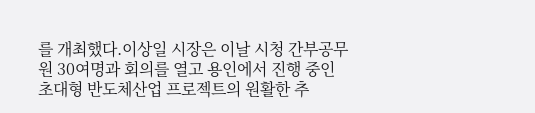를 개최했다.이상일 시장은 이날 시청 간부공무원 30여명과 회의를 열고 용인에서 진행 중인 초대형 반도체산업 프로젝트의 원활한 추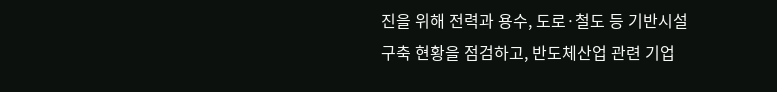진을 위해 전력과 용수, 도로·철도 등 기반시설 구축 현황을 점검하고, 반도체산업 관련 기업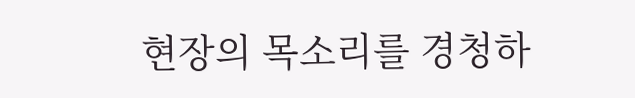현장의 목소리를 경청하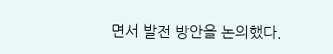면서 발전 방안을 논의했다.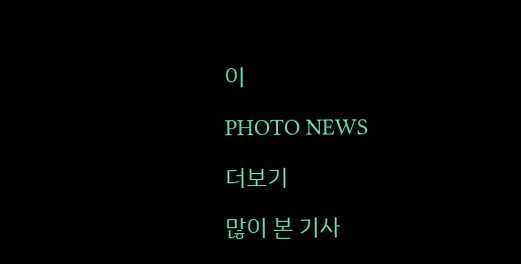이

PHOTO NEWS

더보기

많이 본 기사